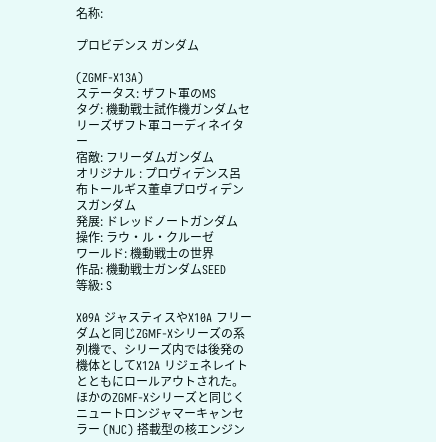名称:

プロビデンス ガンダム

(ZGMF-X13A)
ステータス: ザフト軍のMS
タグ: 機動戰士試作機ガンダムセリーズザフト軍コーディネイター
宿敵: フリーダムガンダム
オリジナル : プロヴィデンス呂布トールギス董卓プロヴィデンスガンダム
発展: ドレッドノートガンダム
操作: ラウ・ル・クルーゼ
ワールド: 機動戦士の世界
作品: 機動戦士ガンダムSEED
等級: S

X09A ジャスティスやX10A フリーダムと同じZGMF-Xシリーズの系列機で、シリーズ内では後発の機体としてX12A リジェネレイトとともにロールアウトされた。ほかのZGMF-Xシリーズと同じくニュートロンジャマーキャンセラー (NJC) 搭載型の核エンジン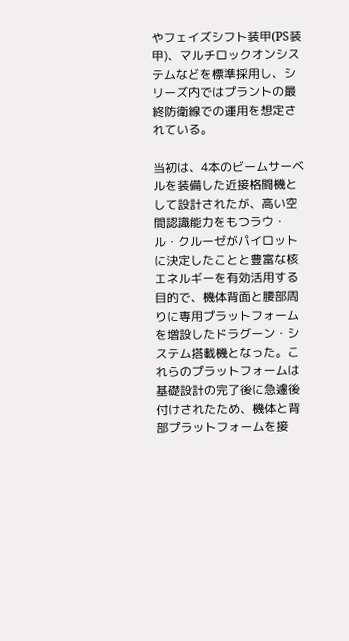やフェイズシフト装甲(PS装甲)、マルチロックオンシステムなどを標準採用し、シリーズ内ではプラントの最終防衛線での運用を想定されている。

当初は、4本のビームサーベルを装備した近接格闘機として設計されたが、高い空間認識能力をもつラウ・ル・クルーゼがパイロットに決定したことと豊富な核エネルギーを有効活用する目的で、機体背面と腰部周りに専用プラットフォームを増設したドラグーン・システム搭載機となった。これらのプラットフォームは基礎設計の完了後に急遽後付けされたため、機体と背部プラットフォームを接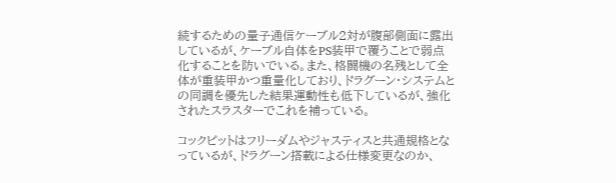続するための量子通信ケーブル2対が腹部側面に露出しているが、ケーブル自体をPS装甲で覆うことで弱点化することを防いでいる。また、格闘機の名残として全体が重装甲かつ重量化しており、ドラグーン・システムとの同調を優先した結果運動性も低下しているが、強化されたスラスターでこれを補っている。

コックピットはフリーダムやジャスティスと共通規格となっているが、ドラグーン搭載による仕様変更なのか、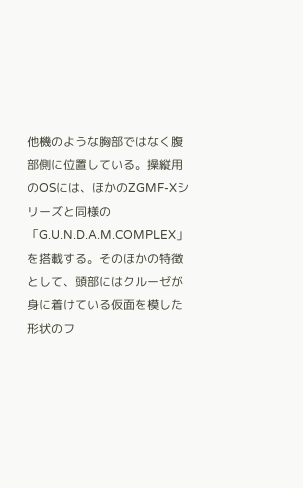他機のような胸部ではなく腹部側に位置している。操縦用のOSには、ほかのZGMF-Xシリーズと同様の「G.U.N.D.A.M.COMPLEX」を搭載する。そのほかの特徴として、頭部にはクルーゼが身に着けている仮面を模した形状のフ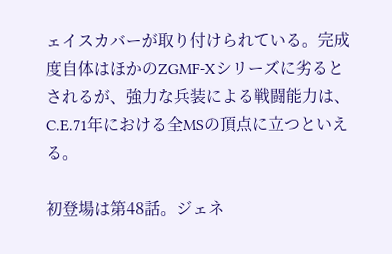ェイスカバーが取り付けられている。完成度自体はほかのZGMF-Xシリーズに劣るとされるが、強力な兵装による戦闘能力は、C.E.71年における全MSの頂点に立つといえる。

初登場は第48話。ジェネ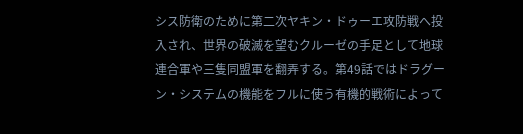シス防衛のために第二次ヤキン・ドゥーエ攻防戦へ投入され、世界の破滅を望むクルーゼの手足として地球連合軍や三隻同盟軍を翻弄する。第49話ではドラグーン・システムの機能をフルに使う有機的戦術によって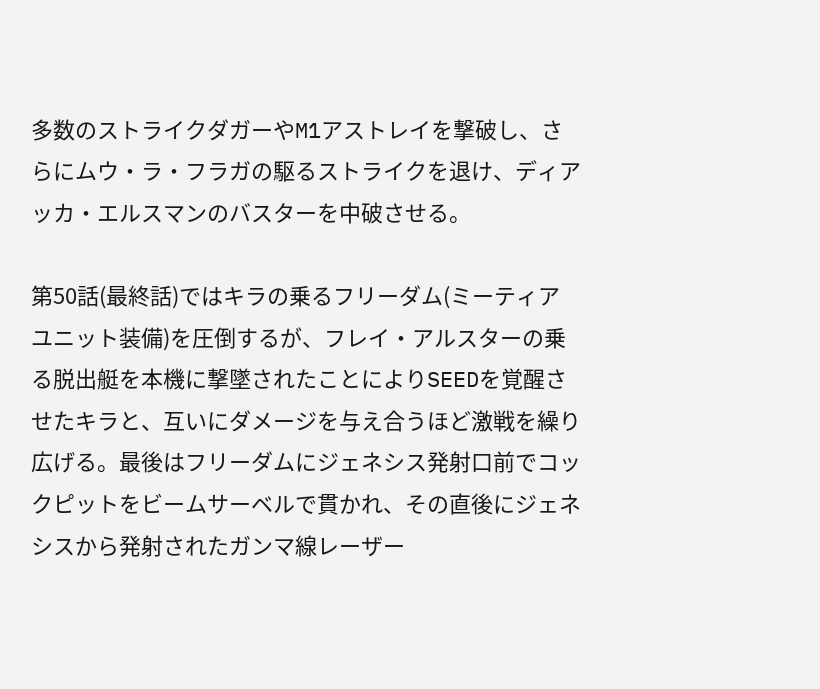多数のストライクダガーやM1アストレイを撃破し、さらにムウ・ラ・フラガの駆るストライクを退け、ディアッカ・エルスマンのバスターを中破させる。

第50話(最終話)ではキラの乗るフリーダム(ミーティアユニット装備)を圧倒するが、フレイ・アルスターの乗る脱出艇を本機に撃墜されたことによりSEEDを覚醒させたキラと、互いにダメージを与え合うほど激戦を繰り広げる。最後はフリーダムにジェネシス発射口前でコックピットをビームサーベルで貫かれ、その直後にジェネシスから発射されたガンマ線レーザー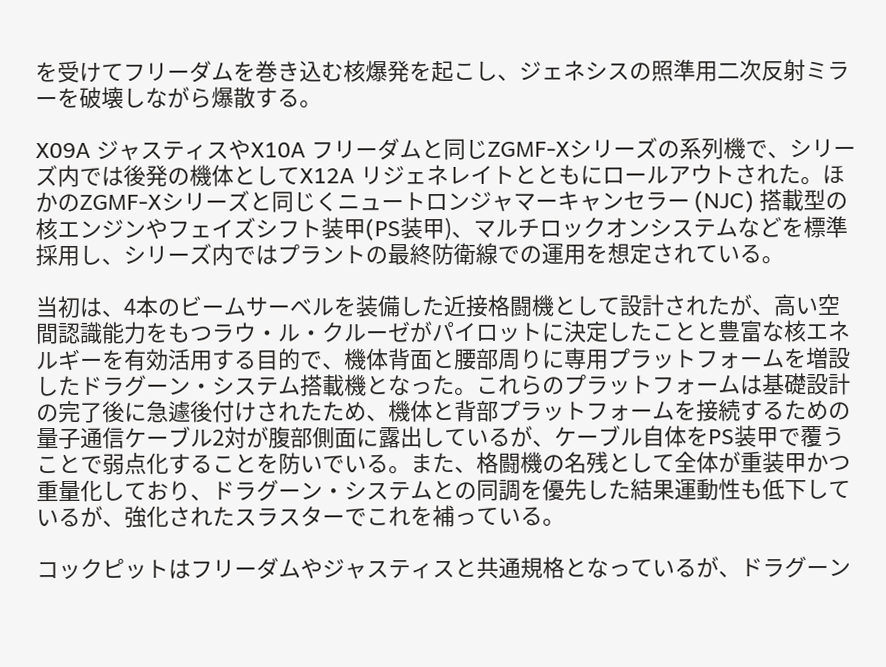を受けてフリーダムを巻き込む核爆発を起こし、ジェネシスの照準用二次反射ミラーを破壊しながら爆散する。

X09A ジャスティスやX10A フリーダムと同じZGMF-Xシリーズの系列機で、シリーズ内では後発の機体としてX12A リジェネレイトとともにロールアウトされた。ほかのZGMF-Xシリーズと同じくニュートロンジャマーキャンセラー (NJC) 搭載型の核エンジンやフェイズシフト装甲(PS装甲)、マルチロックオンシステムなどを標準採用し、シリーズ内ではプラントの最終防衛線での運用を想定されている。

当初は、4本のビームサーベルを装備した近接格闘機として設計されたが、高い空間認識能力をもつラウ・ル・クルーゼがパイロットに決定したことと豊富な核エネルギーを有効活用する目的で、機体背面と腰部周りに専用プラットフォームを増設したドラグーン・システム搭載機となった。これらのプラットフォームは基礎設計の完了後に急遽後付けされたため、機体と背部プラットフォームを接続するための量子通信ケーブル2対が腹部側面に露出しているが、ケーブル自体をPS装甲で覆うことで弱点化することを防いでいる。また、格闘機の名残として全体が重装甲かつ重量化しており、ドラグーン・システムとの同調を優先した結果運動性も低下しているが、強化されたスラスターでこれを補っている。

コックピットはフリーダムやジャスティスと共通規格となっているが、ドラグーン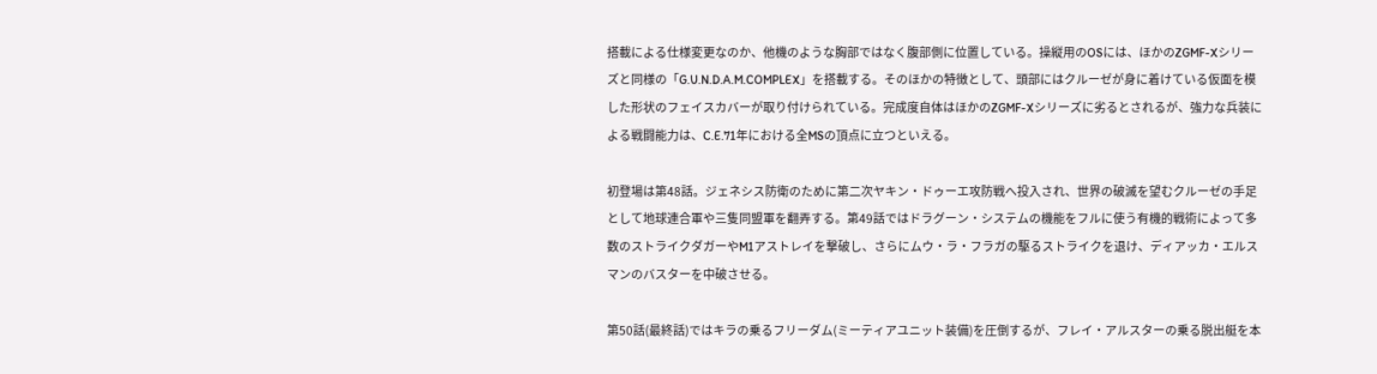搭載による仕様変更なのか、他機のような胸部ではなく腹部側に位置している。操縦用のOSには、ほかのZGMF-Xシリーズと同様の「G.U.N.D.A.M.COMPLEX」を搭載する。そのほかの特徴として、頭部にはクルーゼが身に着けている仮面を模した形状のフェイスカバーが取り付けられている。完成度自体はほかのZGMF-Xシリーズに劣るとされるが、強力な兵装による戦闘能力は、C.E.71年における全MSの頂点に立つといえる。

初登場は第48話。ジェネシス防衛のために第二次ヤキン・ドゥーエ攻防戦へ投入され、世界の破滅を望むクルーゼの手足として地球連合軍や三隻同盟軍を翻弄する。第49話ではドラグーン・システムの機能をフルに使う有機的戦術によって多数のストライクダガーやM1アストレイを撃破し、さらにムウ・ラ・フラガの駆るストライクを退け、ディアッカ・エルスマンのバスターを中破させる。

第50話(最終話)ではキラの乗るフリーダム(ミーティアユニット装備)を圧倒するが、フレイ・アルスターの乗る脱出艇を本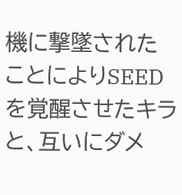機に撃墜されたことによりSEEDを覚醒させたキラと、互いにダメ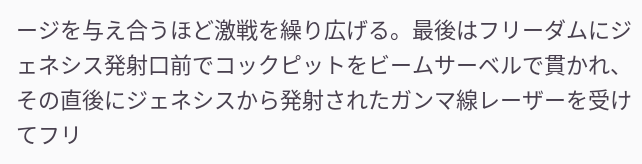ージを与え合うほど激戦を繰り広げる。最後はフリーダムにジェネシス発射口前でコックピットをビームサーベルで貫かれ、その直後にジェネシスから発射されたガンマ線レーザーを受けてフリ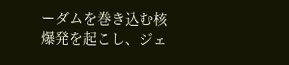ーダムを巻き込む核爆発を起こし、ジェ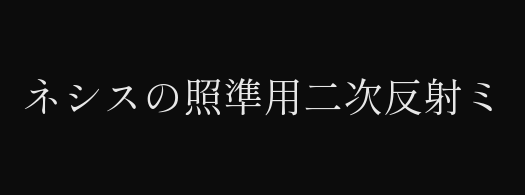ネシスの照準用二次反射ミ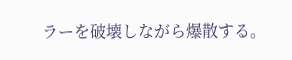ラーを破壊しながら爆散する。